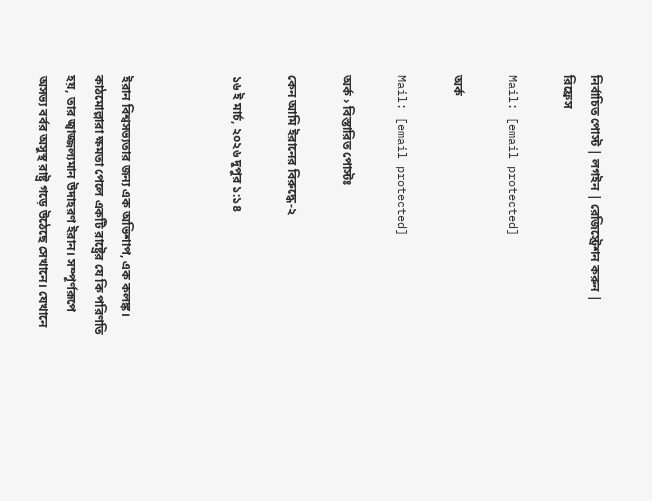নির্বাচিত পোস্ট | লগইন | রেজিস্ট্রেশন করুন | রিফ্রেস

Mail: [email protected]

অর্ক

Mail: [email protected]

অর্ক › বিস্তারিত পোস্টঃ

কেন আমি ইরানের বিরুদ্ধে-২

১৬ ই মার্চ, ২০২৬ দুপুর ১:১৪



ইরান বিশ্বসভ্যতার জন্য এক অভিশাপ, এক কলঙ্ক। কাঠমোল্লারা ক্ষমতা পেলে একটি রাষ্ট্রের যে কি পরিণতি হয়, তার জ্বাজ্জল্যমান উদাহরণ ইরান। সম্পূর্ণরূপে অসভ্য বর্বর অসুস্থ রাষ্ট্র গড়ে উঠেছে সেখানে। যেখানে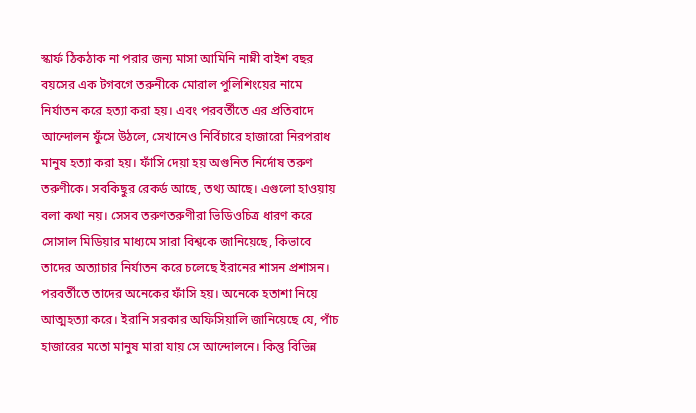স্কার্ফ ঠিকঠাক না পরার জন্য মাসা আমিনি নাম্নী বাইশ বছর বয়সের এক টগবগে তরুনীকে মোরাল পুলিশিংয়ের নামে নির্যাতন করে হত্যা করা হয়। এবং পরবর্তীতে এর প্রতিবাদে আন্দোলন ফুঁসে উঠলে, সেখানেও নির্বিচারে হাজারো নিরপরাধ মানুষ হত্যা করা হয়। ফাঁসি দেয়া হয় অগুনিত নির্দোষ তরুণ তরুণীকে। সবকিছুর রেকর্ড আছে, তথ্য আছে। এগুলো হাওয়ায় বলা কথা নয়। সেসব তরুণতরুণীরা ভিডিওচিত্র ধারণ করে সোসাল মিডিয়ার মাধ্যমে সারা বিশ্বকে জানিয়েছে, কিভাবে তাদের অত্যাচার নির্যাতন করে চলেছে ইরানের শাসন প্রশাসন। পরবর্তীতে তাদের অনেকের ফাঁসি হয়। অনেকে হতাশা নিয়ে আত্মহত্যা করে। ইরানি সরকার অফিসিয়ালি জানিয়েছে যে, পাঁচ হাজারের মতো মানুষ মারা যায় সে আন্দোলনে। কিন্তু বিভিন্ন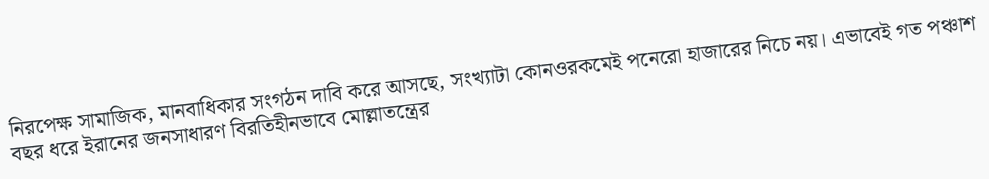নিরপেক্ষ সামাজিক, মানবাধিকার সংগঠন দাবি করে আসছে, সংখ্যাটা কোনওরকমেই পনেরো হাজারের নিচে নয়। এভাবেই গত পঞ্চাশ বছর ধরে ইরানের জনসাধারণ বিরতিহীনভাবে মোল্লাতন্ত্রের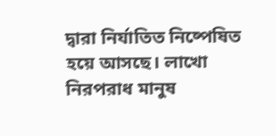দ্বারা নির্যাতিত নিষ্পেষিত হয়ে আসছে। লাখো নিরপরাধ মানুষ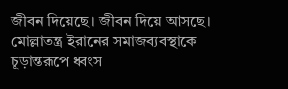জীবন দিয়েছে। জীবন দিয়ে আসছে। মোল্লাতন্ত্র ইরানের সমাজব্যবস্থাকে চূড়ান্তরূপে ধ্বংস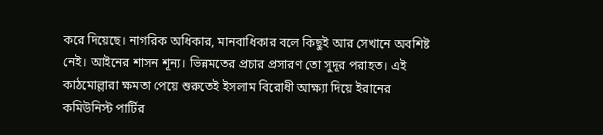করে দিয়েছে। নাগরিক অধিকার, মানবাধিকার বলে কিছুই আর সেখানে অবশিষ্ট নেই। আইনের শাসন শূন্য। ভিন্নমতের প্রচার প্রসারণ তো সুদূর পরাহত। এই কাঠমোল্লারা ক্ষমতা পেয়ে শুরুতেই ইসলাম বিরোধী আক্ষ্যা দিয়ে ইরানের কমিউনিস্ট পার্টির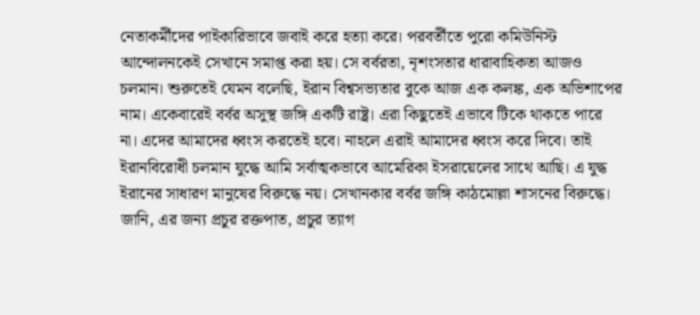নেতাকর্মীদের পাইকারিভাবে জবাই করে হত্যা করে। পরবর্তীতে পুরো কমিউনিস্ট আন্দোলনকেই সেখানে সমাপ্ত করা হয়। সে বর্বরতা, নৃশংসতার ধারাবাহিকতা আজও চলমান। শুরুতেই যেমন বলেছি, ইরান বিশ্বসভ্যতার বুকে আজ এক কলঙ্ক, এক অভিশাপের নাম। একেবারেই বর্বর অসুস্থ জঙ্গি একটি রাষ্ট্র। এরা কিছুতেই এভাবে টিকে থাকতে পারে না। এদের আমাদের ধ্বংস করতেই হবে। নাহলে এরাই আমাদের ধ্বংস করে দিবে। তাই ইরানবিরোধী চলমান যুদ্ধে আমি সর্বাত্মকভাবে আমেরিকা ইসরায়েলের সাথে আছি। এ যুদ্ধ ইরানের সাধারণ মানুষের বিরুদ্ধে নয়। সেখানকার বর্বর জঙ্গি কাঠমোল্লা শাসনের বিরুদ্ধে। জানি, এর জন্য প্রচুর রক্তপাত, প্রচুর ত্যাগ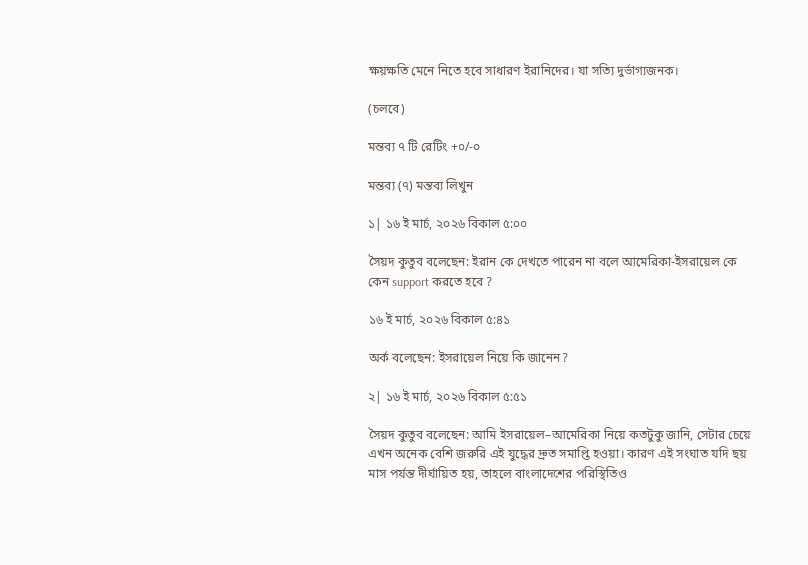ক্ষয়ক্ষতি মেনে নিতে হবে সাধারণ ইরানিদের। যা সত্যি দুর্ভাগ্যজনক।

(চলবে)

মন্তব্য ৭ টি রেটিং +০/-০

মন্তব্য (৭) মন্তব্য লিখুন

১| ১৬ ই মার্চ, ২০২৬ বিকাল ৫:০০

সৈয়দ কুতুব বলেছেন: ইরান কে দেখতে পারেন না বলে আমেরিকা-ইসরায়েল কে কেন support করতে হবে ?

১৬ ই মার্চ, ২০২৬ বিকাল ৫:৪১

অর্ক বলেছেন: ইসরায়েল নিয়ে কি জানেন?

২| ১৬ ই মার্চ, ২০২৬ বিকাল ৫:৫১

সৈয়দ কুতুব বলেছেন: আমি ইসরায়েল–আমেরিকা নিয়ে কতটুকু জানি, সেটার চেয়ে এখন অনেক বেশি জরুরি এই যুদ্ধের দ্রুত সমাপ্তি হওয়া। কারণ এই সংঘাত যদি ছয় মাস পর্যন্ত দীর্ঘায়িত হয়, তাহলে বাংলাদেশের পরিস্থিতিও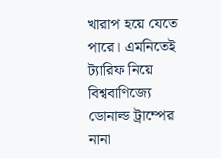খারাপ হয়ে যেতে পারে। এমনিতেই ট্যারিফ নিয়ে বিশ্ববাণিজ্যে ডোনাল্ড ট্রাম্পের নানা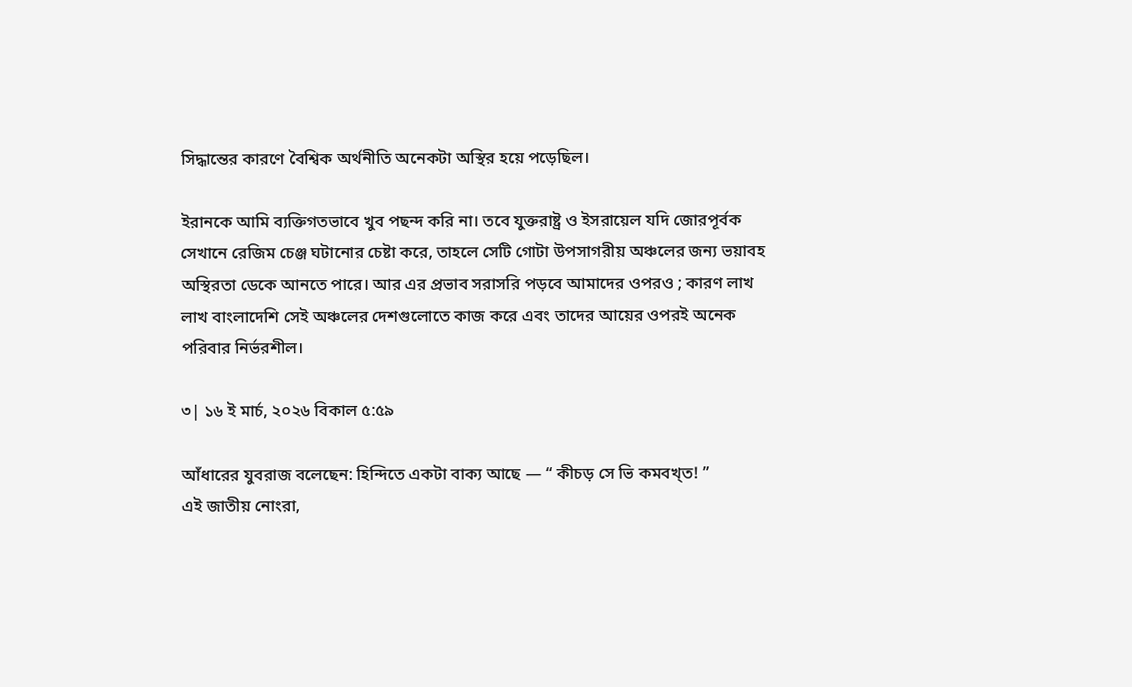সিদ্ধান্তের কারণে বৈশ্বিক অর্থনীতি অনেকটা অস্থির হয়ে পড়েছিল।

ইরানকে আমি ব্যক্তিগতভাবে খুব পছন্দ করি না। তবে যুক্তরাষ্ট্র ও ইসরায়েল যদি জোরপূর্বক সেখানে রেজিম চেঞ্জ ঘটানোর চেষ্টা করে, তাহলে সেটি গোটা উপসাগরীয় অঞ্চলের জন্য ভয়াবহ অস্থিরতা ডেকে আনতে পারে। আর এর প্রভাব সরাসরি পড়বে আমাদের ওপরও ; কারণ লাখ লাখ বাংলাদেশি সেই অঞ্চলের দেশগুলোতে কাজ করে এবং তাদের আয়ের ওপরই অনেক পরিবার নির্ভরশীল।

৩| ১৬ ই মার্চ, ২০২৬ বিকাল ৫:৫৯

আঁধারের যুবরাজ বলেছেন: হিন্দিতে একটা বাক্য আছে — “ কীচড় সে ভি কমবখ্ত! ”
এই জাতীয় নোংরা,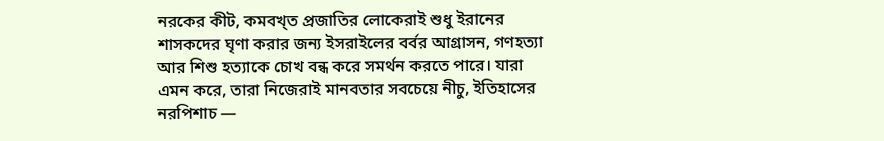নরকের কীট, কমবখ্ত প্রজাতির লোকেরাই শুধু ইরানের শাসকদের ঘৃণা করার জন্য ইসরাইলের বর্বর আগ্রাসন, গণহত্যা আর শিশু হত্যাকে চোখ বন্ধ করে সমর্থন করতে পারে। যারা এমন করে, তারা নিজেরাই মানবতার সবচেয়ে নীচু, ইতিহাসের নরপিশাচ —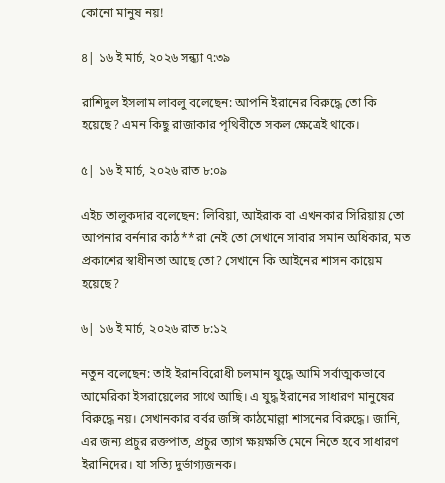কোনো মানুষ নয়!

৪| ১৬ ই মার্চ, ২০২৬ সন্ধ্যা ৭:৩৯

রাশিদুল ইসলাম লাবলু বলেছেন: আপনি ইরানের বিরুদ্ধে তো কি হয়েছে? এমন কিছু রাজাকার পৃথিবীতে সকল ক্ষেত্রেই থাকে।

৫| ১৬ ই মার্চ, ২০২৬ রাত ৮:০৯

এইচ তালুকদার বলেছেন: লিবিয়া, আইরাক বা এখনকার সিরিয়ায় তো আপনার বর্ননার কাঠ**রা নেই তো সেখানে সাবার সমান অধিকার, মত প্রকাশের স্বাধীনতা আছে তো? সেখানে কি আইনের শাসন কায়েম হয়েছে?

৬| ১৬ ই মার্চ, ২০২৬ রাত ৮:১২

নতুন বলেছেন: তাই ইরানবিরোধী চলমান যুদ্ধে আমি সর্বাত্মকভাবে আমেরিকা ইসরায়েলের সাথে আছি। এ যুদ্ধ ইরানের সাধারণ মানুষের বিরুদ্ধে নয়। সেখানকার বর্বর জঙ্গি কাঠমোল্লা শাসনের বিরুদ্ধে। জানি, এর জন্য প্রচুর রক্তপাত, প্রচুর ত্যাগ ক্ষয়ক্ষতি মেনে নিতে হবে সাধারণ ইরানিদের। যা সত্যি দুর্ভাগ্যজনক।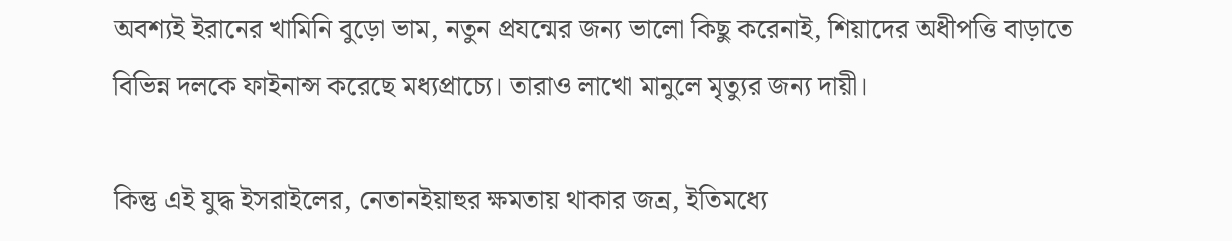অবশ্যই ইরানের খামিনি বুড়ো ভাম, নতুন প্রযন্মের জন্য ভালো কিছু করেনাই, শিয়াদের অধীপত্তি বাড়াতে বিভিন্ন দলকে ফাইনান্স করেছে মধ্যপ্রাচ্যে। তারাও লাখো মানুলে মৃত্যুর জন্য দায়ী।

কিন্তু এই যুদ্ধ ইসরাইলের, নেতানইয়াহুর ক্ষমতায় থাকার জন্র, ইতিমধ্যে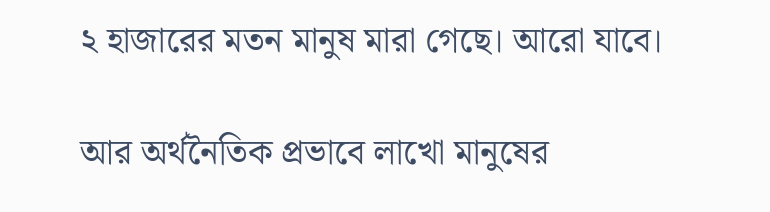২ হাজারের মতন মানুষ মারা গেছে। আরো যাবে।

আর অর্থনৈতিক প্রভাবে লাখো মানুষের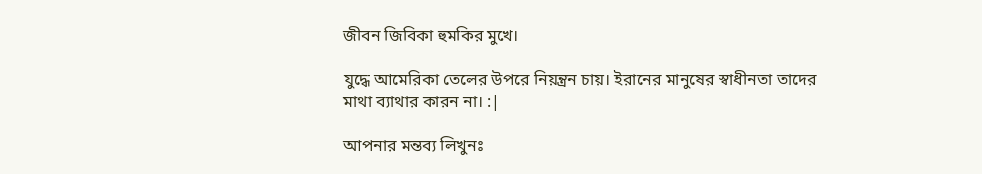জীবন জিবিকা হুমকির মুখে।

যুদ্ধে আমেরিকা তেলের উপরে নিয়ন্ত্রন চায়। ইরানের মানুষের স্বাধীনতা তাদের মাথা ব্যাথার কারন না। :|

আপনার মন্তব্য লিখুনঃ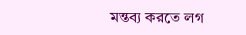মন্তব্য করতে লগ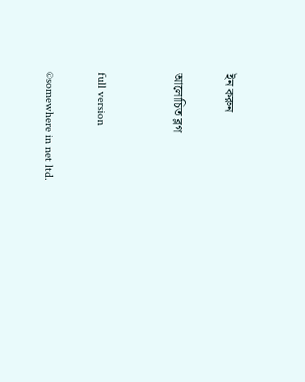ইন করুন

আলোচিত ব্লগ


full version

©somewhere in net ltd.